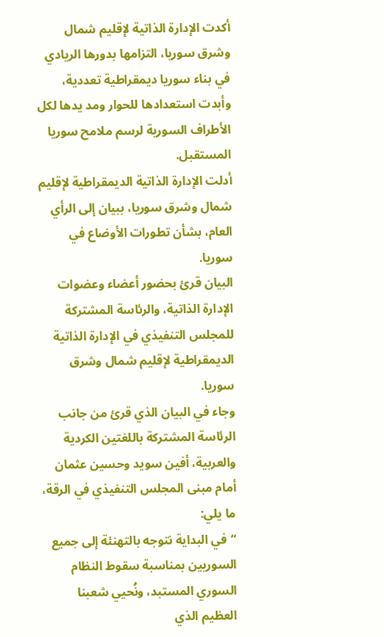أكدت الإدارة الذاتية لإقليم شمال وشرق سوريا، التزامها بدورها الريادي في بناء سوريا ديمقراطية تعددية، وأبدت استعدادها للحوار ومد يدها لكل الأطراف السورية لرسم ملامح سوريا المستقبل.
أدلت الإدارة الذاتية الديمقراطية لإقليم شمال وشرق سوريا، ببيان إلى الرأي العام، بشأن تطورات الأوضاع في سوريا.
البيان قرئ بحضور أعضاء وعضوات الإدارة الذاتية، والرئاسة المشتركة للمجلس التنفيذي في الإدارة الذاتية الديمقراطية لإقليم شمال وشرق سوريا.
وجاء في البيان الذي قرئ من جانب الرئاسة المشتركة باللغتين الكردية والعربية، أفين سويد وحسين عثمان أمام مبنى المجلس التنفيذي في الرقة، ما يلي:
“في البداية نتوجه بالتهنئة إلى جميع السوريين بمناسبة سقوط النظام السوري المستبد، ونُحيي شعبنا العظيم الذي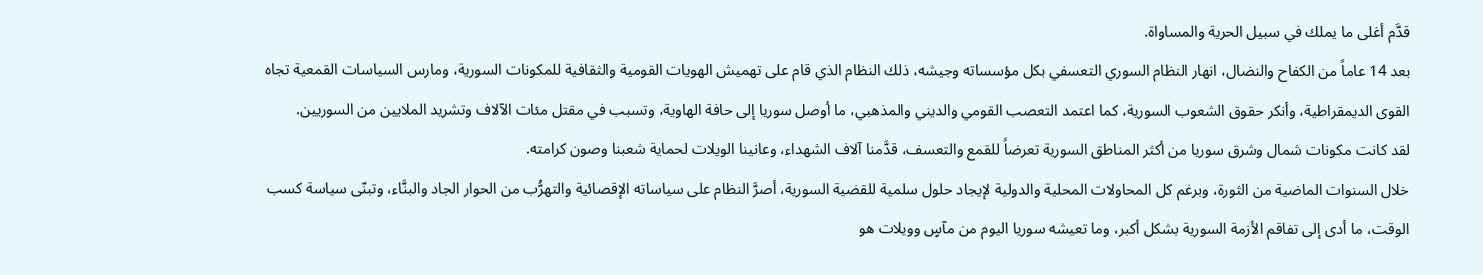قدَّم أغلى ما يملك في سبيل الحرية والمساواة.
بعد 14 عاماً من الكفاح والنضال، انهار النظام السوري التعسفي بكل مؤسساته وجيشه، ذلك النظام الذي قام على تهميش الهويات القومية والثقافية للمكونات السورية، ومارس السياسات القمعية تجاه القوى الديمقراطية، وأنكر حقوق الشعوب السورية، كما اعتمد التعصب القومي والديني والمذهبي، ما أوصل سوريا إلى حافة الهاوية، وتسبب في مقتل مئات الآلاف وتشريد الملايين من السوريين.
لقد كانت مكونات شمال وشرق سوريا من أكثر المناطق السورية تعرضاً للقمع والتعسف، قدَّمنا آلاف الشهداء، وعانينا الويلات لحماية شعبنا وصون كرامته.
خلال السنوات الماضية من الثورة، وبرغم كل المحاولات المحلية والدولية لإيجاد حلول سلمية للقضية السورية، أصرَّ النظام على سياساته الإقصائية والتهرُّب من الحوار الجاد والبنَّاء، وتبنّى سياسة كسب الوقت، ما أدى إلى تفاقم الأزمة السورية بشكل أكبر، وما تعيشه سوريا اليوم من مآسٍ وويلات هو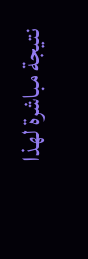نتيجة مباشرة لهذا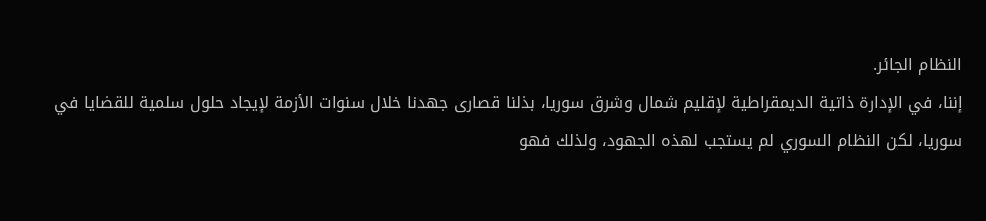النظام الجائر.
إننا، في الإدارة ذاتية الديمقراطية لإقليم شمال وشرق سوريا، بذلنا قصارى جهدنا خلال سنوات الأزمة لإيجاد حلول سلمية للقضايا في سوريا، لكن النظام السوري لم يستجب لهذه الجهود، ولذلك فهو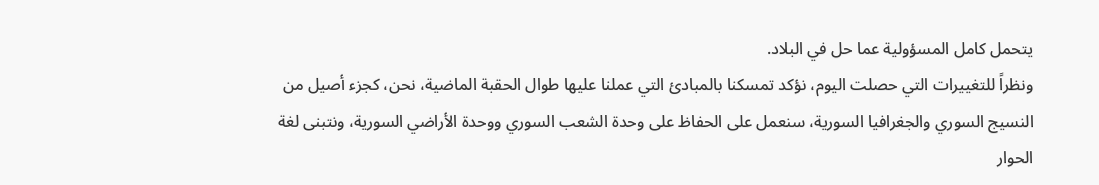يتحمل كامل المسؤولية عما حل في البلاد.
ونظراً للتغييرات التي حصلت اليوم، نؤكد تمسكنا بالمبادئ التي عملنا عليها طوال الحقبة الماضية، نحن، كجزء أصيل من النسيج السوري والجغرافيا السورية، سنعمل على الحفاظ على وحدة الشعب السوري ووحدة الأراضي السورية، ونتبنى لغة الحوار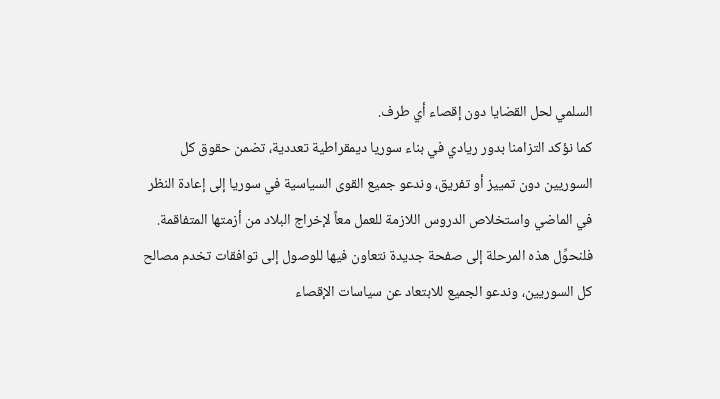السلمي لحل القضايا دون إقصاء أي طرف.
كما نؤكد التزامنا بدور ريادي في بناء سوريا ديمقراطية تعددية، تضمن حقوق كل السوريين دون تمييز أو تفريق، وندعو جميع القوى السياسية في سوريا إلى إعادة النظر في الماضي واستخلاص الدروس اللازمة للعمل معاً لإخراج البلاد من أزمتها المتفاقمة.
فلنحوِّل هذه المرحلة إلى صفحة جديدة نتعاون فيها للوصول إلى توافقات تخدم مصالح كل السوريين، وندعو الجميع للابتعاد عن سياسات الإقصاء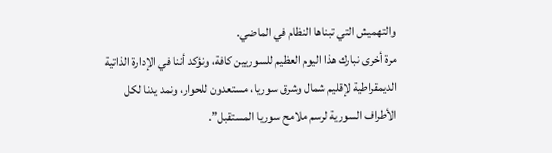والتهميش التي تبناها النظام في الماضي.
مرة أخرى نبارك هذا اليوم العظيم للسوريين كافة، ونؤكد أننا في الإدارة الذاتية الديمقراطية لإقليم شمال وشرق سوريا، مستعدون للحوار، ونمد يدنا لكل الأطراف السورية لرسم ملامح سوريا المستقبل”.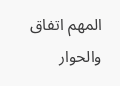المهم اتفاق والحوار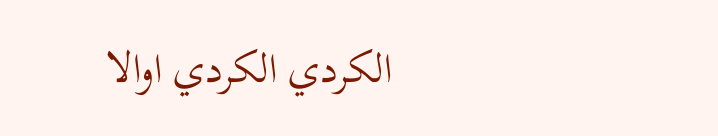الكردي الكردي اوالا